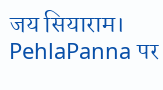जय सियाराम। PehlaPanna पर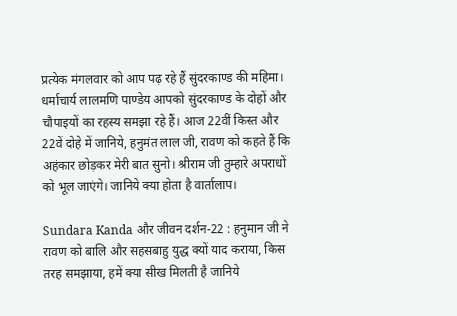प्रत्येक मंगलवार को आप पढ़ रहे हैं सुंदरकाण्ड की महिमा। धर्माचार्य लालमणि पाण्डेय आपको सुंदरकाण्ड के दोहों और चौपाइयों का रहस्य समझा रहे हैं। आज 22वीं किस्त और 22वें दोहे में जानिये, हनुमंत लाल जी, रावण को कहते हैं कि अहंकार छोड़कर मेरी बात सुनो। श्रीराम जी तुम्हारे अपराधों को भूल जाएंगे। जानिये क्या होता है वार्तालाप।

Sundara Kanda और जीवन दर्शन-22 : हनुमान जी ने रावण को बालि और सहसबाहु युद्ध क्यों याद कराया, किस तरह समझाया, हमें क्या सीख मिलती है जानिये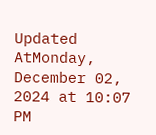Updated AtMonday, December 02, 2024 at 10:07 PM